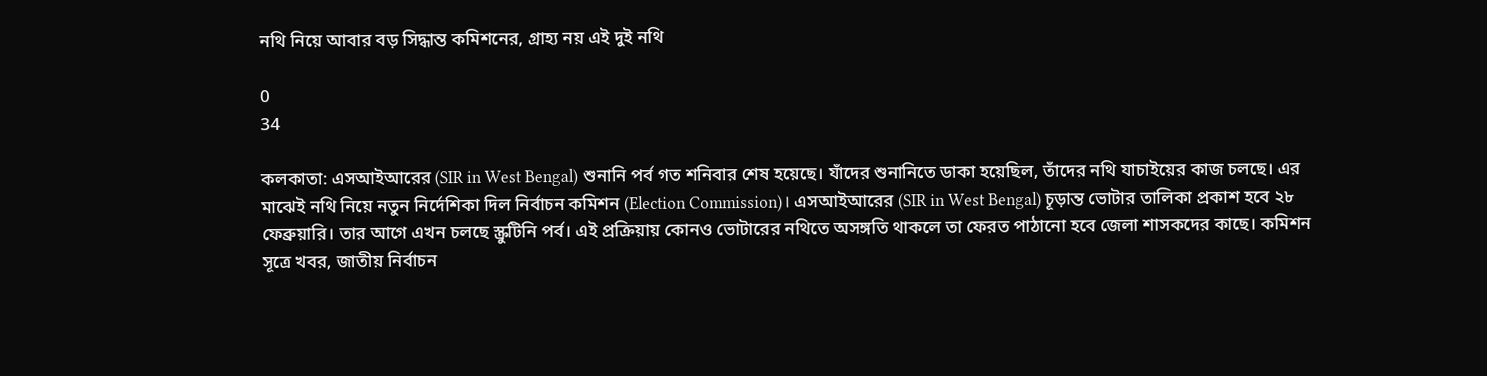নথি নিয়ে আবার বড় সিদ্ধান্ত কমিশনের, গ্রাহ্য নয় এই দুই নথি

0
34

কলকাতা: এসআইআরের (SIR in West Bengal) শুনানি পর্ব গত শনিবার শেষ হয়েছে। যাঁদের শুনানিতে ডাকা হয়েছিল, তাঁদের নথি যাচাইয়ের কাজ চলছে। এর মাঝেই নথি নিয়ে নতুন নির্দেশিকা দিল নির্বাচন কমিশন (Election Commission)। এসআইআরের (SIR in West Bengal) চূড়ান্ত ভোটার তালিকা প্রকাশ হবে ২৮ ফেব্রুয়ারি। তার আগে এখন চলছে স্ক্রুটিনি পর্ব। এই প্রক্রিয়ায় কোনও ভোটারের নথিতে অসঙ্গতি থাকলে তা ফেরত পাঠানো হবে জেলা শাসকদের কাছে। কমিশন সূত্রে খবর, জাতীয় নির্বাচন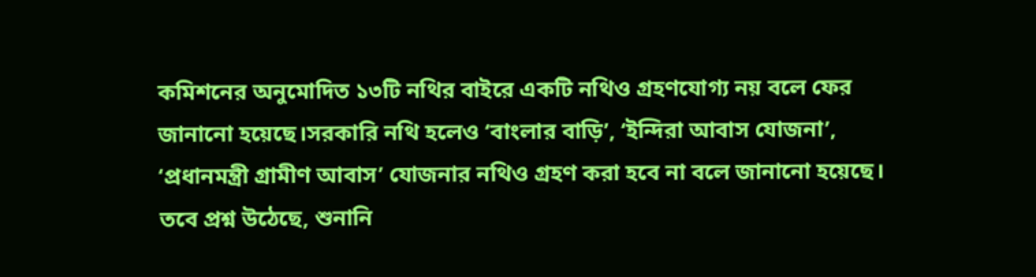কমিশনের অনুমোদিত ১৩টি নথির বাইরে একটি নথিও গ্রহণযোগ্য নয় বলে ফের জানানো হয়েছে।সরকারি নথি হলেও ‘বাংলার বাড়ি’, ‘ইন্দিরা আবাস যোজনা’, ‘প্রধানমন্ত্রী গ্রামীণ আবাস’ যোজনার নথিও গ্রহণ করা হবে না বলে জানানো হয়েছে। তবে প্রশ্ন উঠেছে, শুনানি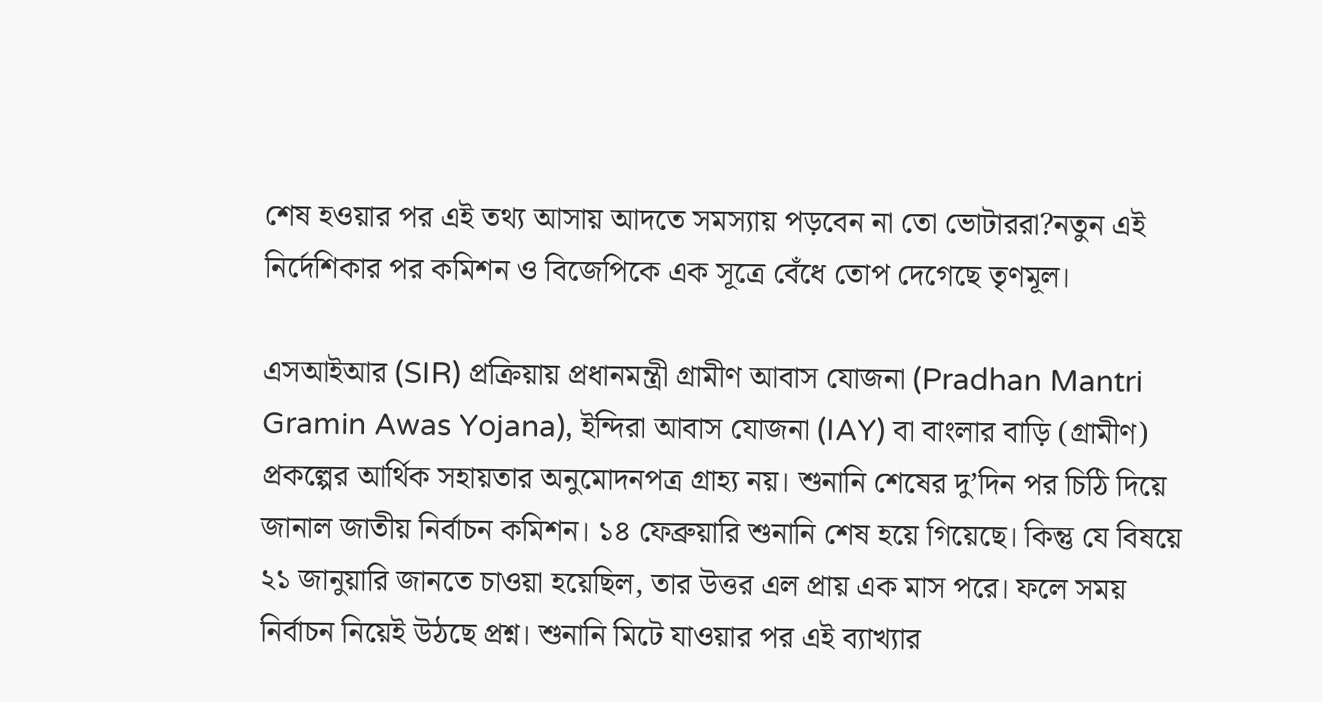শেষ হওয়ার পর এই তথ্য আসায় আদতে সমস্যায় পড়বেন না তো ভোটাররা?নতুন এই নির্দেশিকার পর কমিশন ও বিজেপিকে এক সূত্রে বেঁধে তোপ দেগেছে তৃণমূল।

এসআইআর (SIR) প্রক্রিয়ায় প্রধানমন্ত্রী গ্রামীণ আবাস যোজনা (Pradhan Mantri Gramin Awas Yojana), ইন্দিরা আবাস যোজনা (IAY) বা বাংলার বাড়ি (গ্রামীণ) প্রকল্পের আর্থিক সহায়তার অনুমোদনপত্র গ্রাহ্য নয়। শুনানি শেষের দু’দিন পর চিঠি দিয়ে জানাল জাতীয় নির্বাচন কমিশন। ১৪ ফেব্রুয়ারি শুনানি শেষ হয়ে গিয়েছে। কিন্তু যে বিষয়ে ২১ জানুয়ারি জানতে চাওয়া হয়েছিল, তার উত্তর এল প্রায় এক মাস পরে। ফলে সময় নির্বাচন নিয়েই উঠছে প্রশ্ন। শুনানি মিটে যাওয়ার পর এই ব্যাখ্যার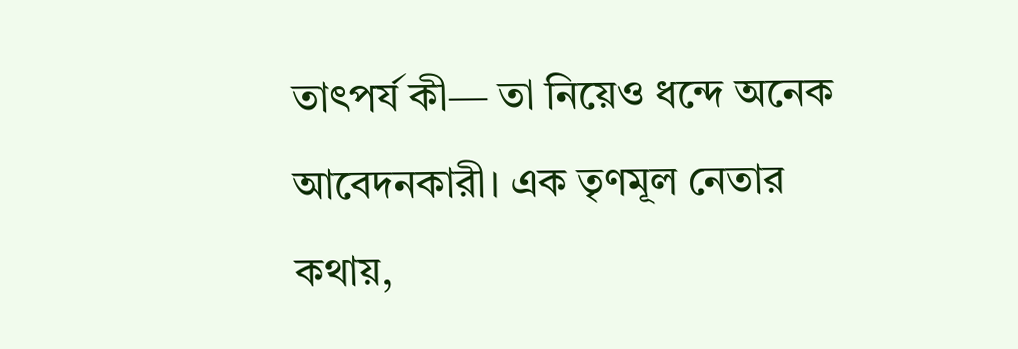তাৎপর্য কী— তা নিয়েও ধন্দে অনেক আবেদনকারী। এক তৃণমূল নেতার কথায়,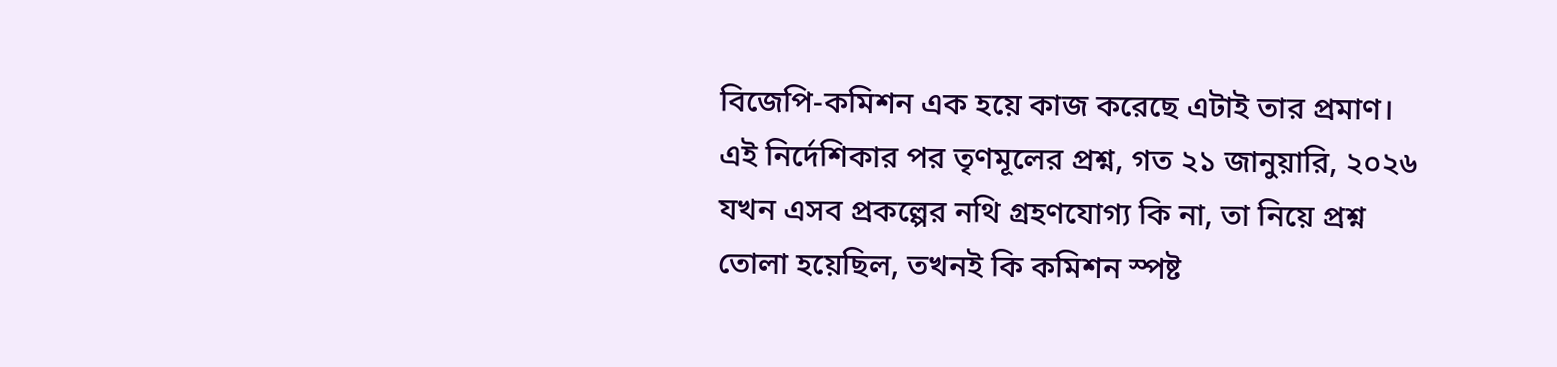বিজেপি-কমিশন এক হয়ে কাজ করেছে এটাই তার প্রমাণ। এই নির্দেশিকার পর তৃণমূলের প্রশ্ন, গত ২১ জানুয়ারি, ২০২৬ যখন এসব প্রকল্পের নথি গ্রহণযোগ্য কি না, তা নিয়ে প্রশ্ন তোলা হয়েছিল, তখনই কি কমিশন স্পষ্ট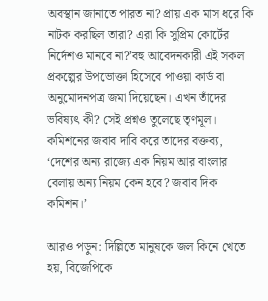অবস্থান জানাতে পারত না? প্রায় এক মাস ধরে কি নাটক করছিল তারা? এরা কি সুপ্রিম কোর্টের নির্দেশও মানবে না?’বহু আবেদনকারী এই সকল প্রকল্পের উপভোক্তা হিসেবে পাওয়া কার্ড বা অনুমোদনপত্র জমা দিয়েছেন। এখন তাঁদের ভবিষ্যৎ কী? সেই প্রশ্নও তুলেছে তৃণমূল। কমিশনের জবাব দাবি করে তাদের বক্তব্য, ‘দেশের অন্য রাজ্যে এক নিয়ম আর বাংলার বেলায় অন্য নিয়ম কেন হবে? জবাব দিক কমিশন।’

আরও পড়ুন: দিল্লিতে মানুষকে জল কিনে খেতে হয়, বিজেপিকে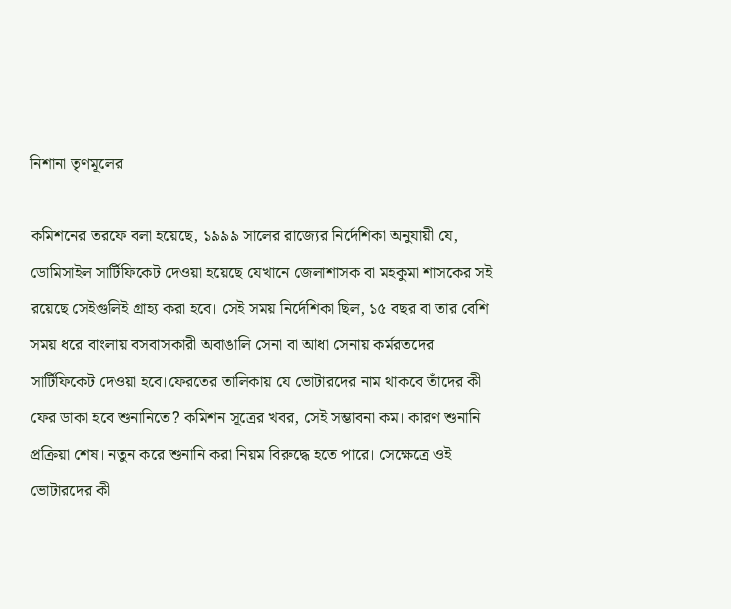নিশানা তৃণমূলের

কমিশনের তরফে বলা হয়েছে, ১৯৯৯ সালের রাজ্যের নির্দেশিকা অনুযায়ী যে, ডোমিসাইল সার্টিফিকেট দেওয়া হয়েছে যেখানে জেলাশাসক বা মহকুমা শাসকের সই রয়েছে সেইগুলিই গ্রাহ্য করা হবে। সেই সময় নির্দেশিকা ছিল, ১৫ বছর বা তার বেশি সময় ধরে বাংলায় বসবাসকারী অবাঙালি সেনা বা আধা সেনায় কর্মরতদের সার্টিফিকেট দেওয়া হবে।ফেরতের তালিকায় যে ভোটারদের নাম থাকবে তাঁদের কী ফের ডাকা হবে শুনানিতে? কমিশন সূত্রের খবর, সেই সম্ভাবনা কম। কারণ শুনানি প্রক্রিয়া শেষ। নতুন করে শুনানি করা নিয়ম বিরুদ্ধে হতে পারে। সেক্ষেত্রে ওই ভোটারদের কী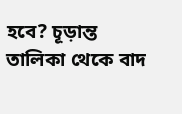হবে? চূড়ান্ত তালিকা থেকে বাদ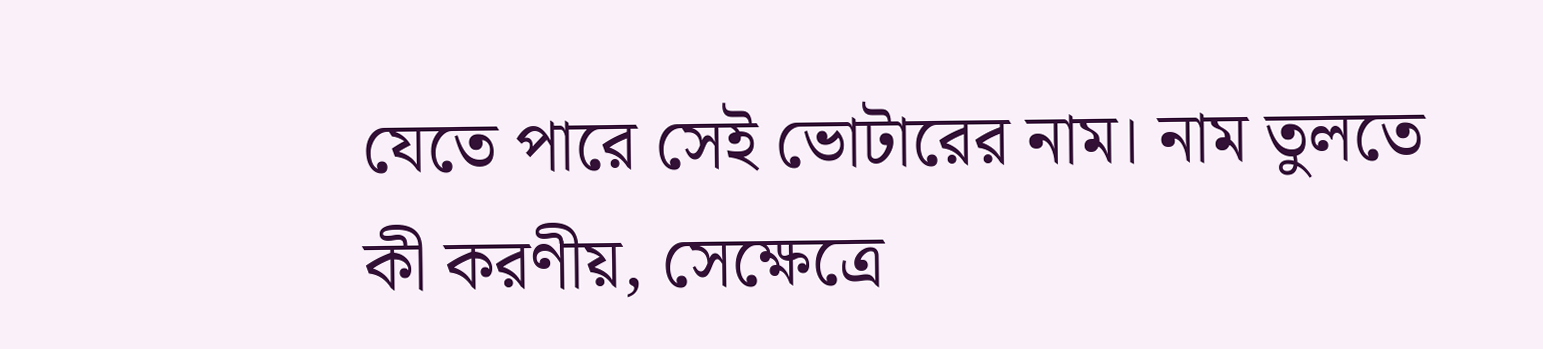যেতে পারে সেই ভোটারের নাম। নাম তুলতে কী করণীয়, সেক্ষেত্রে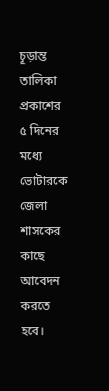চূড়ান্ত তালিকা প্রকাশের ৫ দিনের মধ্যে ভোটারকে জেলা শাসকের কাছে আবেদন করতে হবে।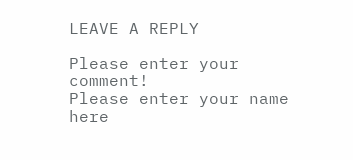LEAVE A REPLY

Please enter your comment!
Please enter your name here